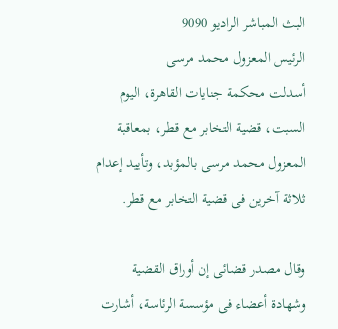البث المباشر الراديو 9090
الرئيس المعزول محمد مرسى
أسدلت محكمة جنايات القاهرة، اليوم السبت، قضية التخابر مع قطر، بمعاقبة المعزول محمد مرسى بالمؤبد، وتأييد إعدام ثلاثة آخرين فى قضية التخابر مع قطر.

وقال مصدر قضائى إن أوراق القضية وشهادة أعضاء فى مؤسسة الرئاسة، أشارت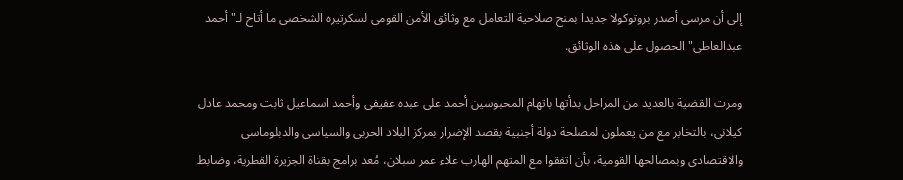إلى أن مرسى أصدر بروتوكولا جديدا بمنح صلاحية التعامل مع وثائق الأمن القومى لسكرتيره الشخصى ما أتاح لـ"أحمد عبدالعاطى" الحصول على هذه الوثائق.

ومرت القضية بالعديد من المراحل بدأتها باتهام المحبوسين أحمد على عبده عفيفى وأحمد اسماعيل ثابت ومحمد عادل كيلانى، بالتخابر مع من يعملون لمصلحة دولة أجنبية بقصد الإضرار بمركز البلاد الحربى والسياسى والدبلوماسى والاقتصادى وبمصالحها القومية، بأن اتفقوا مع المتهم الهارب علاء عمر سبلان، مُعد برامج بقناة الجزيرة القطرية، وضابط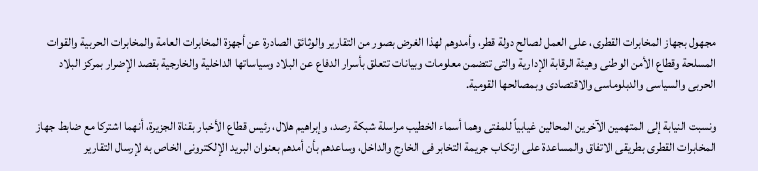مجهول بجهاز المخابرات القطرى، على العمل لصالح دولة قطر، وأمدوهم لهذا الغرض بصور من التقارير والوثائق الصادرة عن أجهزة المخابرات العامة والمخابرات الحربية والقوات المسلحة وقطاع الأمن الوطنى وهيئة الرقابة الإدارية والتى تتضمن معلومات وبيانات تتعلق بأسرار الدفاع عن البلاد وسياساتها الداخلية والخارجية بقصد الإضرار بمركز البلاد الحربى والسياسى والدبلوماسى والاقتصادى وبمصالحها القومية.

ونسبت النيابة إلى المتهمين الآخرين المحالين غيابياً للمفتى وهما أسماء الخطيب مراسلة شبكة رصد، وإبراهيم هلال، رئيس قطاع الأخبار بقناة الجزيرة، أنهما اشتركا مع ضابط جهاز المخابرات القطرى بطريقى الاتفاق والمساعدة على ارتكاب جريمة التخابر فى الخارج والداخل، وساعدهم بأن أمدهم بعنوان البريد الإلكترونى الخاص به لإرسال التقارير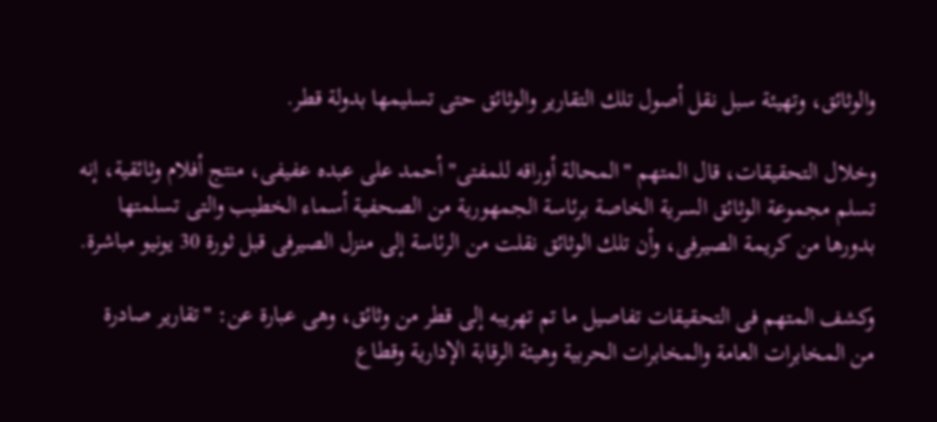والوثائق، وتهيئة سبل نقل أصول تلك التقارير والوثائق حتى تسليمها بدولة قطر.

وخلال التحقيقات، قال المتهم "المحالة أوراقه للمفتى" أحمد على عبده عفيفى، منتج أفلام وثائقية، إنه تسلم مجموعة الوثائق السرية الخاصة برئاسة الجمهورية من الصحفية أسماء الخطيب والتى تسلمتها بدورها من كريمة الصيرفى، وأن تلك الوثائق نقلت من الرئاسة إلى منزل الصيرفى قبل ثورة 30 يونيو مباشرة.

وكشف المتهم فى التحقيقات تفاصيل ما تم تهريبه إلى قطر من وثائق، وهى عبارة عن: "تقارير صادرة من المخابرات العامة والمخابرات الحربية وهيئة الرقابة الإدارية وقطاع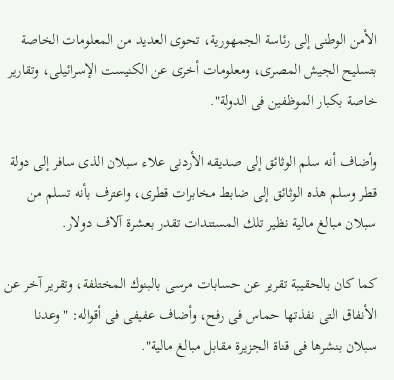الأمن الوطنى إلى رئاسة الجمهورية، تحوى العديد من المعلومات الخاصة بتسليح الجيش المصرى، ومعلومات أخرى عن الكنيست الإسرائيلى، وتقارير خاصة بكبار الموظفين فى الدولة".

وأضاف أنه سلم الوثائق إلى صديقه الأردنى علاء سبلان الذى سافر إلى دولة قطر وسلم هذه الوثائق إلى ضابط مخابرات قطرى، واعترف بأنه تسلم من سبلان مبالغ مالية نظير تلك المستندات تقدر بعشرة آلاف دولار.

كما كان بالحقيبة تقرير عن حسابات مرسى بالبنوك المختلفة، وتقرير آخر عن الأنفاق التى نفذتها حماس فى رفح، وأضاف عفيفى فى أقواله: "وعدنا سبلان بنشرها فى قناة الجزيرة مقابل مبالغ مالية".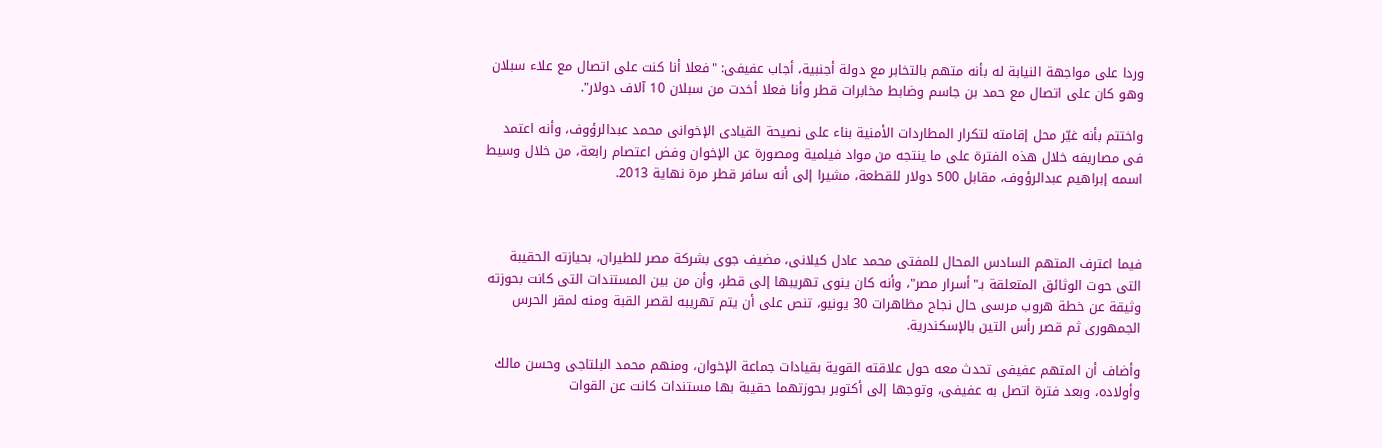وردا على مواجهة النيابة له بأنه متهم بالتخابر مع دولة أجنبية، أجاب عفيفى: "فعلا أنا كنت على اتصال مع علاء سبلان وهو كان على اتصال مع حمد بن جاسم وضابط مخابرات قطر وأنا فعلا أخدت من سبلان 10 آلاف دولار".

واختتم بأنه غيّر محل إقامته لتكرار المطاردات الأمنية بناء على نصيحة القيادى الإخوانى محمد عبدالرؤوف، وأنه اعتمد فى مصاريفه خلال هذه الفترة على ما ينتجه من مواد فيلمية ومصورة عن الإخوان وفض اعتصام رابعة، من خلال وسيط اسمه إبراهيم عبدالرؤوف، مقابل 500 دولار للقطعة، مشيرا إلى أنه سافر قطر مرة نهاية 2013.



فيما اعترف المتهم السادس المحال للمفتى محمد عادل كيلانى، مضيف جوى بشركة مصر للطيران، بحيازته الحقيبة التى حوت الوثائق المتعلقة بـ"أسرار مصر"، وأنه كان ينوى تهريبها إلى قطر، وأن من بين المستندات التى كانت بحوزته وثيقة عن خطة هروب مرسى حال نجاح مظاهرات 30 يونيو، تنص على أن يتم تهريبه لقصر القبة ومنه لمقر الحرس الجمهورى ثم قصر رأس التين بالإسكندرية.

وأضاف أن المتهم عفيفى تحدث معه حول علاقته القوية بقيادات جماعة الإخوان، ومنهم محمد البلتاجى وحسن مالك وأولاده، وبعد فترة اتصل به عفيفى، وتوجها إلى أكتوبر بحوزتهما حقيبة بها مستندات كانت عن القوات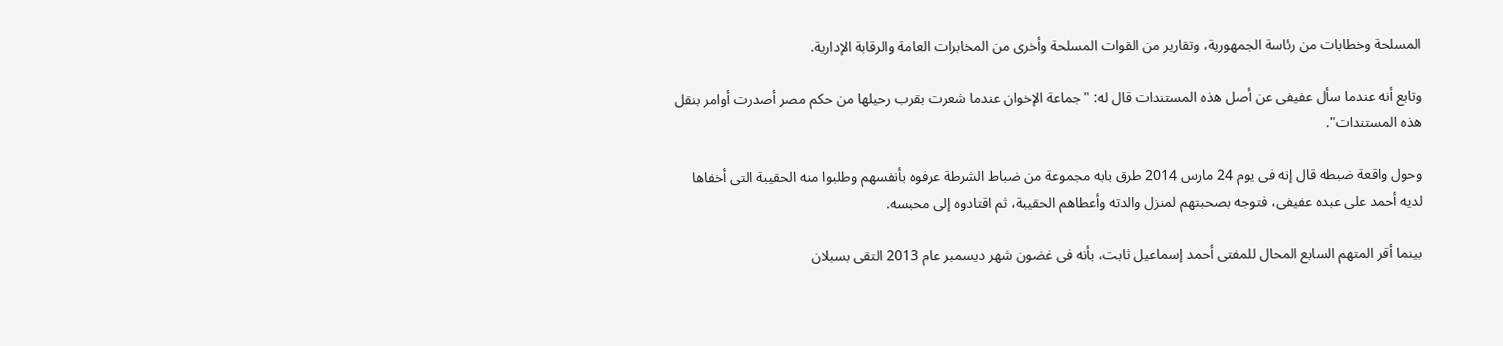المسلحة وخطابات من رئاسة الجمهورية، وتقارير من القوات المسلحة وأخرى من المخابرات العامة والرقابة الإدارية.

وتابع أنه عندما سأل عفيفى عن أصل هذه المستندات قال له: "جماعة الإخوان عندما شعرت بقرب رحيلها من حكم مصر أصدرت أوامر بنقل هذه المستندات".

وحول واقعة ضبطه قال إنه فى يوم 24 مارس 2014 طرق بابه مجموعة من ضباط الشرطة عرفوه بأنفسهم وطلبوا منه الحقيبة التى أخفاها لديه أحمد على عبده عفيفى، فتوجه بصحبتهم لمنزل والدته وأعطاهم الحقيبة، ثم اقتادوه إلى محبسه.

بينما أقر المتهم السابع المحال للمفتى أحمد إسماعيل ثابت، بأنه فى غضون شهر ديسمبر عام 2013 التقى بسبلان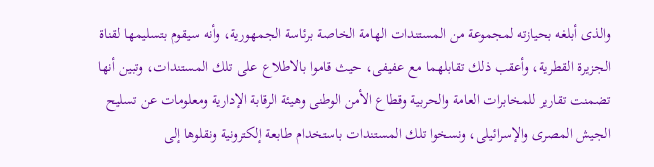والذى أبلغه بحيازته لمجموعة من المستندات الهامة الخاصة برئاسة الجمهورية، وأنه سيقوم بتسليمها لقناة الجزيرة القطرية، وأعقب ذلك تقابلهما مع عفيفى، حيث قاموا بالاطلاع على تلك المستندات، وتبين أنها تضمنت تقارير للمخابرات العامة والحربية وقطاع الأمن الوطنى وهيئة الرقابة الإدارية ومعلومات عن تسليح الجيش المصرى والإسرائيلى، ونسخوا تلك المستندات باستخدام طابعة إلكترونية ونقلوها إلى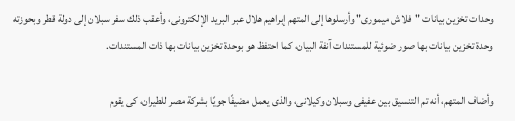وحدات تخزين بيانات "فلاش ميمورى" وأرسلوها إلى المتهم إبراهيم هلال عبر البريد الإلكترونى، وأعقب ذلك سفر سبلان إلى دولة قطر وبحوزته وحدة تخزين بيانات بها صور ضوئية للمستندات آنفة البيان، كما احتفظ هو بوحدة تخزين بيانات بها ذات المستندات.

وأضاف المتهم، أنه تم التنسيق بين عفيفى وسبلان وكيلانى، والذى يعمل مضيفًا جويًا بشركة مصر للطيران، كى يقوم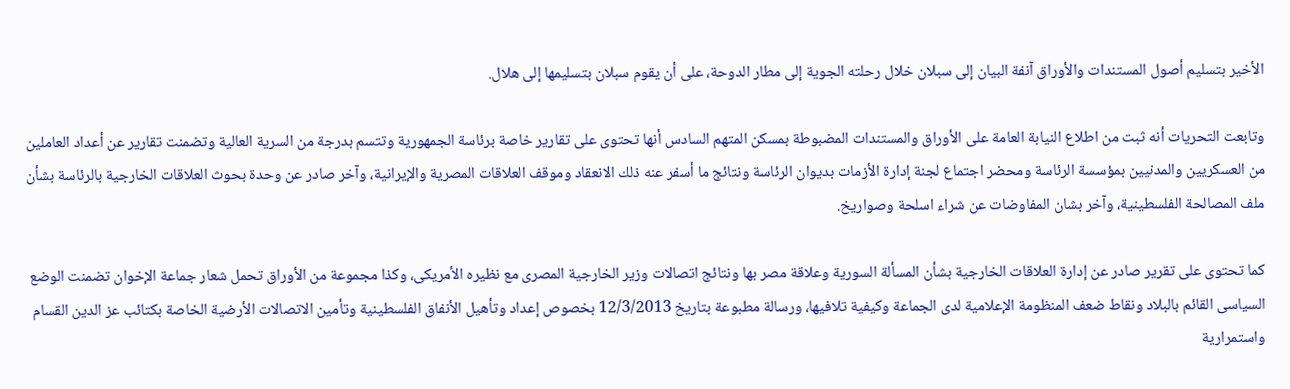الأخير بتسليم أصول المستندات والأوراق آنفة البيان إلى سبلان خلال رحلته الجوية إلى مطار الدوحة، على أن يقوم سبلان بتسليمها إلى هلال.

وتابعت التحريات أنه ثبت من اطلاع النيابة العامة على الأوراق والمستندات المضبوطة بمسكن المتهم السادس أنها تحتوى على تقارير خاصة برئاسة الجمهورية وتتسم بدرجة من السرية العالية وتضمنت تقارير عن أعداد العاملين من العسكريين والمدنيين بمؤسسة الرئاسة ومحضر اجتماع لجنة إدارة الأزمات بديوان الرئاسة ونتائج ما أسفر عنه ذلك الانعقاد وموقف العلاقات المصرية والإيرانية، وآخر صادر عن وحدة بحوث العلاقات الخارجية بالرئاسة بشأن ملف المصالحة الفلسطينية، وآخر بشان المفاوضات عن شراء اسلحة وصواريخ.

كما تحتوى على تقرير صادر عن إدارة العلاقات الخارجية بشأن المسألة السورية وعلاقة مصر بها ونتائج اتصالات وزير الخارجية المصرى مع نظيره الأمريكى، وكذا مجموعة من الأوراق تحمل شعار جماعة الإخوان تضمنت الوضع السياسى القائم بالبلاد ونقاط ضعف المنظومة الإعلامية لدى الجماعة وكيفية تلافيها، ورسالة مطبوعة بتاريخ 12/3/2013 بخصوص إعداد وتأهيل الأنفاق الفلسطينية وتأمين الاتصالات الأرضية الخاصة بكتائب عز الدين القسام واستمرارية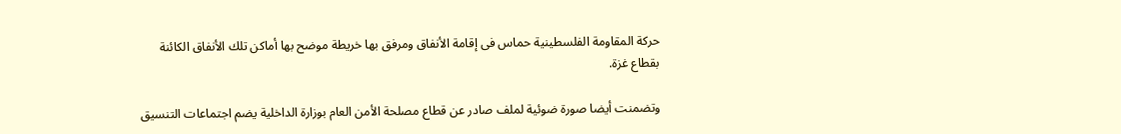حركة المقاومة الفلسطينية حماس فى إقامة الأنفاق ومرفق بها خريطة موضح بها أماكن تلك الأنفاق الكائنة بقطاع غزة.

وتضمنت أيضا صورة ضوئية لملف صادر عن قطاع مصلحة الأمن العام بوزارة الداخلية يضم اجتماعات التنسيق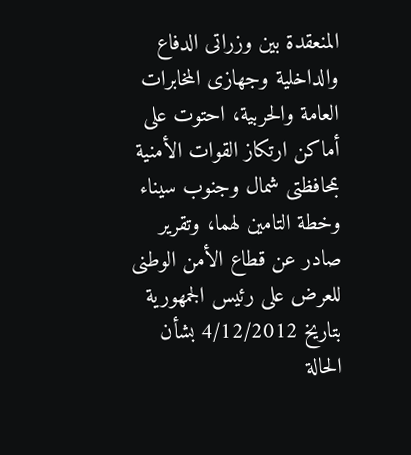المنعقدة بين وزراتى الدفاع والداخلية وجهازى المخابرات العامة والحربية، احتوت على أماكن ارتكاز القوات الأمنية بمحافظتى شمال وجنوب سيناء وخطة التامين لهما، وتقرير صادر عن قطاع الأمن الوطنى للعرض على رئيس الجمهورية بتاريخ 4/12/2012 بشأن الحالة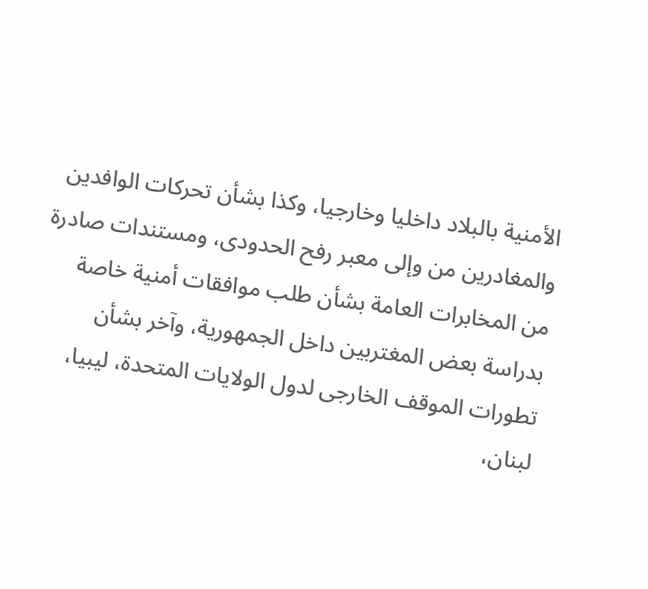الأمنية بالبلاد داخليا وخارجيا، وكذا بشأن تحركات الوافدين والمغادرين من وإلى معبر رفح الحدودى، ومستندات صادرة من المخابرات العامة بشأن طلب موافقات أمنية خاصة بدراسة بعض المغتربين داخل الجمهورية، وآخر بشأن تطورات الموقف الخارجى لدول الولايات المتحدة، ليبيا، لبنان،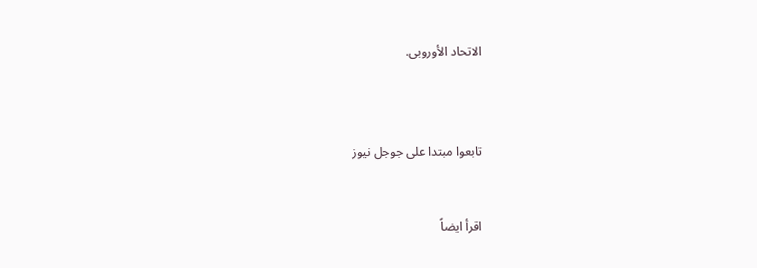الاتحاد الأوروبى.



تابعوا مبتدا على جوجل نيوز


اقرأ ايضاً